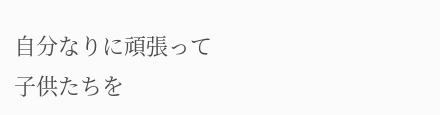自分なりに頑張って
子供たちを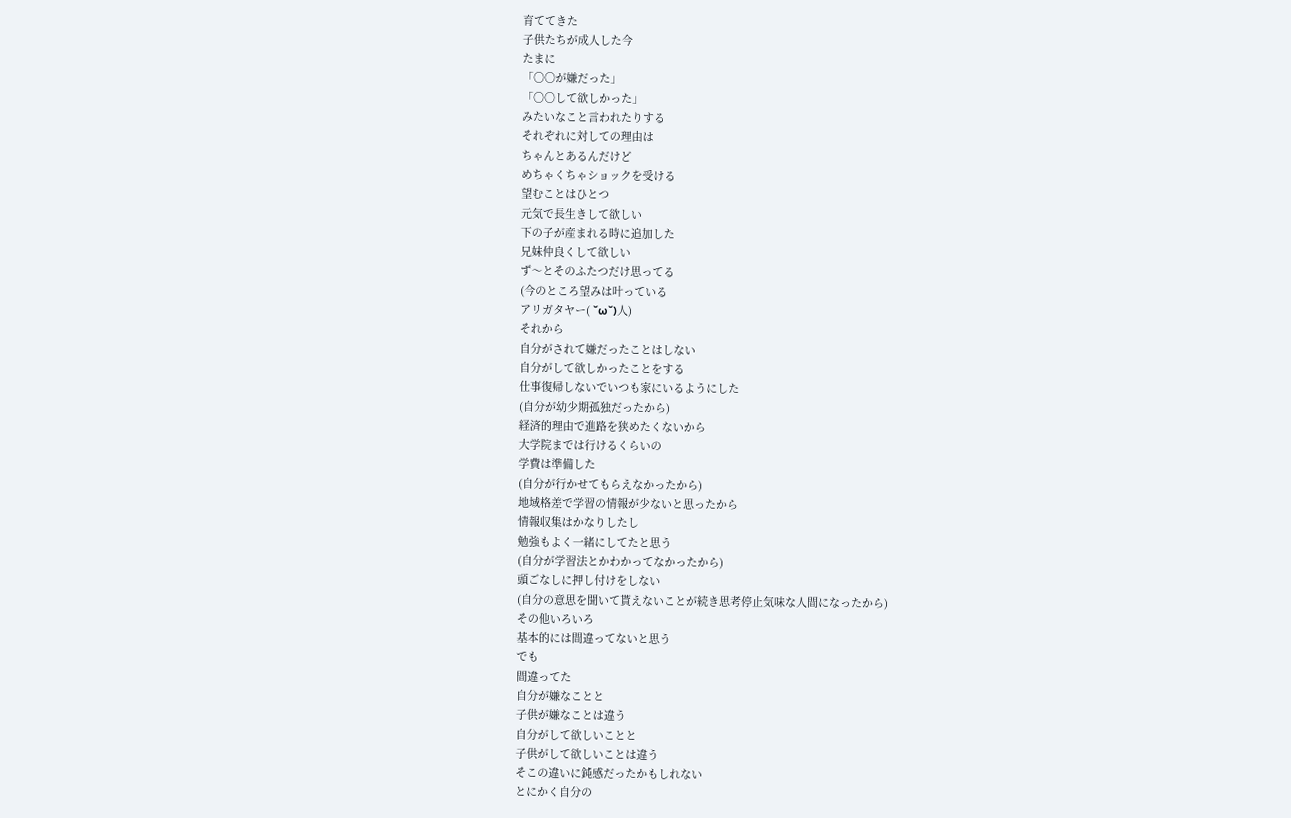育ててきた
子供たちが成人した今
たまに
「〇〇が嫌だった」
「〇〇して欲しかった」
みたいなこと言われたりする
それぞれに対しての理由は
ちゃんとあるんだけど
めちゃくちゃショックを受ける
望むことはひとつ
元気で長生きして欲しい
下の子が産まれる時に追加した
兄妹仲良くして欲しい
ず〜とそのふたつだけ思ってる
(今のところ望みは叶っている
アリガタヤー( ˘ω˘)人)
それから
自分がされて嫌だったことはしない
自分がして欲しかったことをする
仕事復帰しないでいつも家にいるようにした
(自分が幼少期孤独だったから)
経済的理由で進路を狭めたくないから
大学院までは行けるくらいの
学費は準備した
(自分が行かせてもらえなかったから)
地域格差で学習の情報が少ないと思ったから
情報収集はかなりしたし
勉強もよく一緒にしてたと思う
(自分が学習法とかわかってなかったから)
頭ごなしに押し付けをしない
(自分の意思を聞いて貰えないことが続き思考停止気味な人間になったから)
その他いろいろ
基本的には間違ってないと思う
でも
間違ってた
自分が嫌なことと
子供が嫌なことは違う
自分がして欲しいことと
子供がして欲しいことは違う
そこの違いに鈍感だったかもしれない
とにかく自分の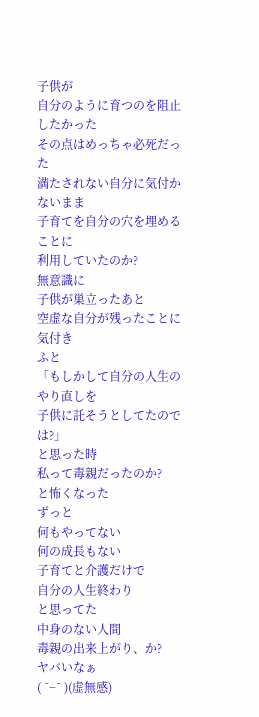子供が
自分のように育つのを阻止したかった
その点はめっちゃ必死だった
満たされない自分に気付かないまま
子育てを自分の穴を埋めることに
利用していたのか?
無意識に
子供が巣立ったあと
空虚な自分が残ったことに気付き
ふと
「もしかして自分の人生のやり直しを
子供に託そうとしてたのでは?」
と思った時
私って毒親だったのか?
と怖くなった
ずっと
何もやってない
何の成長もない
子育てと介護だけで
自分の人生終わり
と思ってた
中身のない人間
毒親の出来上がり、か?
ヤバいなぁ
( ¯−¯ )(虚無感)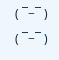( ¯−¯ )
( ¯−¯ )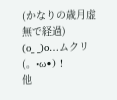(かなりの歳月虚無で経過)
(o_ _)o…ムクリ
(。•ω•) !
他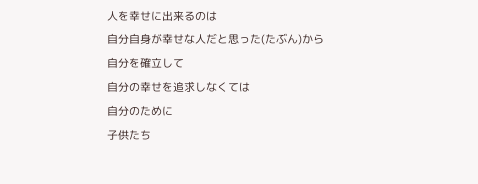人を幸せに出来るのは
自分自身が幸せな人だと思った(たぶん)から
自分を確立して
自分の幸せを追求しなくては
自分のために
子供たち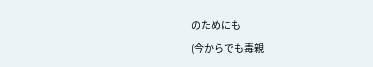のためにも
(今からでも毒親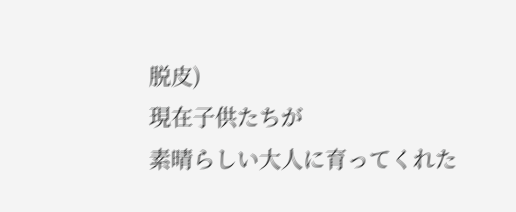脱皮)
現在子供たちが
素晴らしい大人に育ってくれた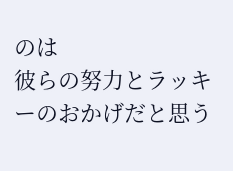のは
彼らの努力とラッキーのおかげだと思う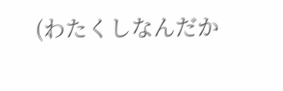(わたくしなんだか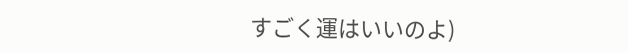すごく運はいいのよ)